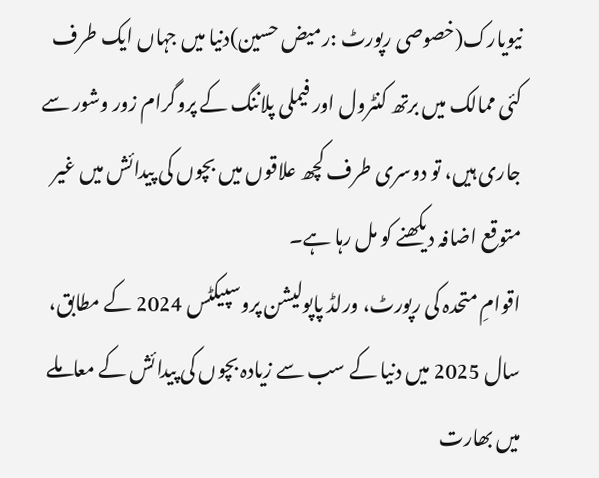نیویارک(خصوصی رپورٹ :رمیض حسین)دنیا میں جہاں ایک طرف کئی ممالک میں برتھ کنٹرول اور فیملی پلاننگ کے پروگرام زور وشور سے جاری ہیں، تو دوسری طرف کچھ علاقوں میں بچوں کی پیدائش میں غیر متوقع اضافہ دیکھنے کو مل رہا ہے۔
اقوامِ متحدہ کی رپورٹ، ورلڈ پاپولیشن پروسپیکٹس 2024 کے مطابق، سال 2025 میں دنیا کے سب سے زیادہ بچوں کی پیدائش کے معاملے میں بھارت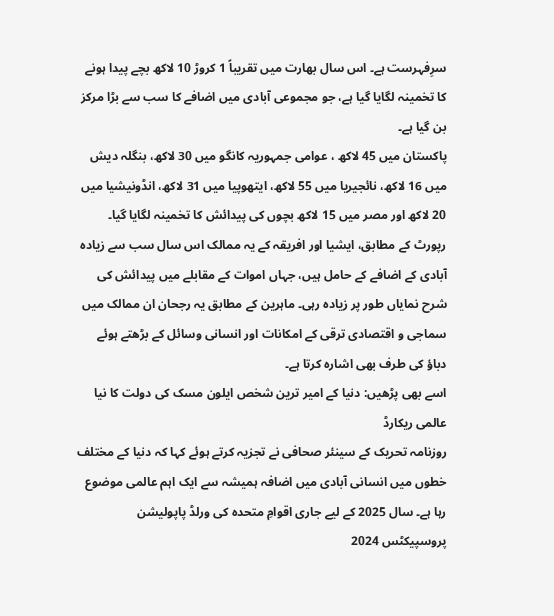سرِفہرست ہے۔ اس سال بھارت میں تقریباً 1 کروڑ 10 لاکھ بچے پیدا ہونے کا تخمینہ لگایا گیا ہے، جو مجموعی آبادی میں اضافے کا سب سے بڑا مرکز بن گیا ہے۔
پاکستان میں 45 لاکھ ، عوامی جمہوریہ کانگو میں 30 لاکھ، بنگلہ دیش میں 16 لاکھ، نائجیریا میں 55 لاکھ، ایتھوپیا میں 31 لاکھ، انڈونیشیا میں 20 لاکھ اور مصر میں 15 لاکھ بچوں کی پیدائش کا تخمینہ لگایا گیا۔
رپورٹ کے مطابق، ایشیا اور افریقہ کے یہ ممالک اس سال سب سے زیادہ آبادی کے اضافے کے حامل ہیں، جہاں اموات کے مقابلے میں پیدائش کی شرح نمایاں طور پر زیادہ رہی۔ ماہرین کے مطابق یہ رجحان ان ممالک میں سماجی و اقتصادی ترقی کے امکانات اور انسانی وسائل کے بڑھتے ہوئے دباؤ کی طرف بھی اشارہ کرتا ہے۔
اسے بھی پڑھیں: دنیا کے امیر ترین شخص ایلون مسک کی دولت کا نیا عالمی ریکارڈ
روزنامہ تحریک کے سینئر صحافی نے تجزیہ کرتے ہوئے کہا کہ دنیا کے مختلف خطوں میں انسانی آبادی میں اضافہ ہمیشہ سے ایک اہم عالمی موضوع رہا ہے۔ سال 2025 کے لیے جاری اقوامِ متحدہ کی ورلڈ پاپولیشن پروسپیکٹس 2024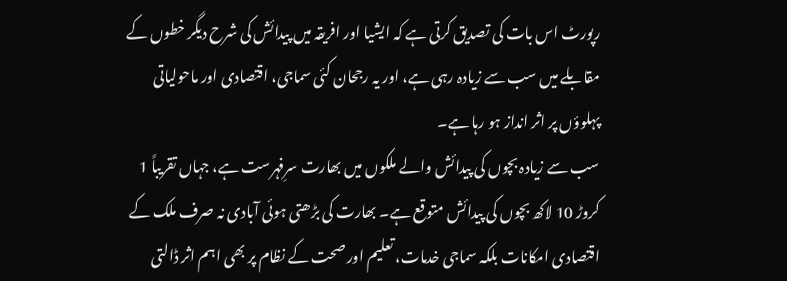رپورٹ اس بات کی تصدیق کرتی ہے کہ ایشیا اور افریقہ میں پیدائش کی شرح دیگر خطوں کے مقابلے میں سب سے زیادہ رہی ہے، اور یہ رجحان کئی سماجی، اقتصادی اور ماحولیاتی پہلوؤں پر اثر انداز ہو رہا ہے۔
سب سے زیادہ بچوں کی پیدائش والے ملکوں میں بھارت سرِفہرست ہے، جہاں تقریباً 1 کروڑ 10 لاکھ بچوں کی پیدائش متوقع ہے۔ بھارت کی بڑھتی ہوئی آبادی نہ صرف ملک کے اقتصادی امکانات بلکہ سماجی خدمات، تعلیم اور صحت کے نظام پر بھی اہم اثر ڈالتی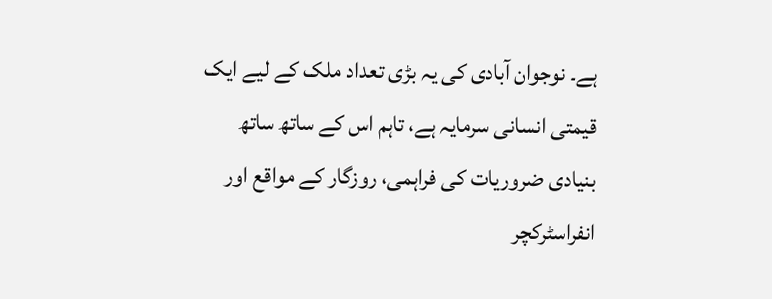ہے۔ نوجوان آبادی کی یہ بڑی تعداد ملک کے لیے ایک قیمتی انسانی سرمایہ ہے، تاہم اس کے ساتھ ساتھ بنیادی ضروریات کی فراہمی، روزگار کے مواقع اور انفراسٹرکچر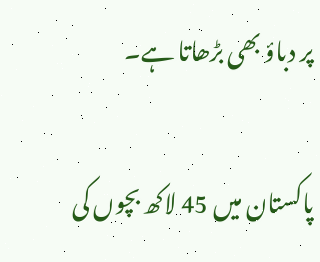پر دباؤ بھی بڑھاتا ہے۔

پاکستان میں 45 لاکھ بچوں کی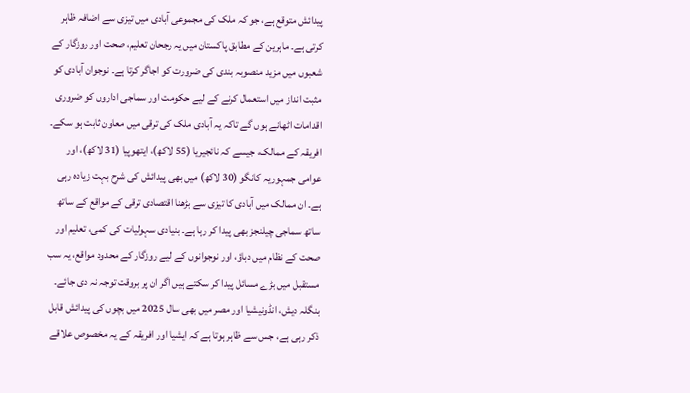پیدائش متوقع ہے، جو کہ ملک کی مجموعی آبادی میں تیزی سے اضافہ ظاہر کرتی ہے۔ ماہرین کے مطابق پاکستان میں یہ رجحان تعلیم، صحت اور روزگار کے شعبوں میں مزید منصوبہ بندی کی ضرورت کو اجاگر کرتا ہے۔ نوجوان آبادی کو مثبت انداز میں استعمال کرنے کے لیے حکومت اور سماجی اداروں کو ضروری اقدامات اٹھانے ہوں گے تاکہ یہ آبادی ملک کی ترقی میں معاون ثابت ہو سکے۔
افریقہ کے ممالک، جیسے کہ نائجیریا (55 لاکھ)، ایتھوپیا (31 لاکھ)، اور عوامی جمہوریہ کانگو (30 لاکھ) میں بھی پیدائش کی شرح بہت زیادہ رہی ہے۔ ان ممالک میں آبادی کا تیزی سے بڑھنا اقتصادی ترقی کے مواقع کے ساتھ ساتھ سماجی چیلنجز بھی پیدا کر رہا ہے۔ بنیادی سہولیات کی کمی، تعلیم اور صحت کے نظام میں دباؤ، اور نوجوانوں کے لیے روزگار کے محدود مواقع، یہ سب مستقبل میں بڑے مسائل پیدا کر سکتے ہیں اگر ان پر بروقت توجہ نہ دی جائے۔
بنگلہ دیش، انڈونیشیا اور مصر میں بھی سال 2025 میں بچوں کی پیدائش قابل ذکر رہی ہے، جس سے ظاہر ہوتا ہے کہ ایشیا اور افریقہ کے یہ مخصوص علاقے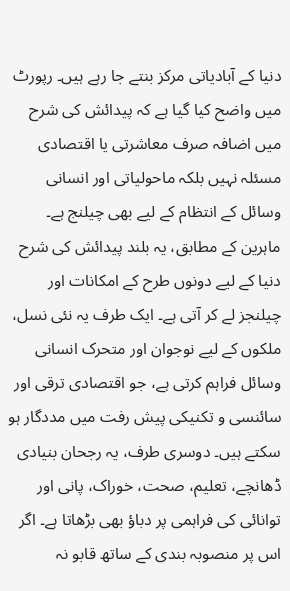دنیا کے آبادیاتی مرکز بنتے جا رہے ہیں۔ رپورٹ میں واضح کیا گیا ہے کہ پیدائش کی شرح میں اضافہ صرف معاشرتی یا اقتصادی مسئلہ نہیں بلکہ ماحولیاتی اور انسانی وسائل کے انتظام کے لیے بھی چیلنج ہے۔
ماہرین کے مطابق، یہ بلند پیدائش کی شرح دنیا کے لیے دونوں طرح کے امکانات اور چیلنجز لے کر آتی ہے۔ ایک طرف یہ نئی نسل، ملکوں کے لیے نوجوان اور متحرک انسانی وسائل فراہم کرتی ہے، جو اقتصادی ترقی اور سائنسی و تکنیکی پیش رفت میں مددگار ہو سکتے ہیں۔ دوسری طرف، یہ رجحان بنیادی ڈھانچے، تعلیم، صحت، خوراک، پانی اور توانائی کی فراہمی پر دباؤ بھی بڑھاتا ہے۔ اگر اس پر منصوبہ بندی کے ساتھ قابو نہ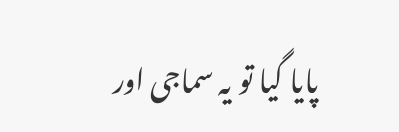پایا گیا تو یہ سماجی اور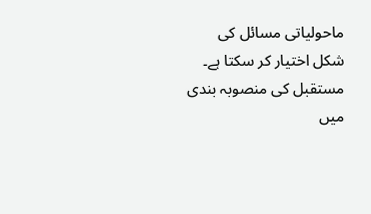ماحولیاتی مسائل کی شکل اختیار کر سکتا ہے۔
مستقبل کی منصوبہ بندی میں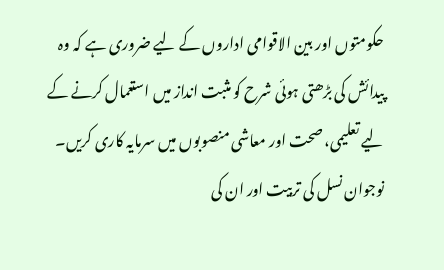حکومتوں اور بین الاقوامی اداروں کے لیے ضروری ہے کہ وہ پیدائش کی بڑھتی ہوئی شرح کو مثبت انداز میں استعمال کرنے کے لیے تعلیمی، صحت اور معاشی منصوبوں میں سرمایہ کاری کریں۔ نوجوان نسل کی تربیت اور ان کی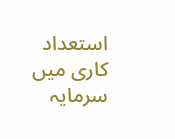استعداد کاری میں سرمایہ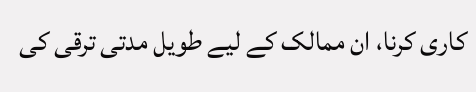کاری کرنا، ان ممالک کے لیے طویل مدتی ترقی کی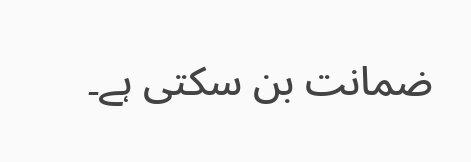ضمانت بن سکتی ہے۔